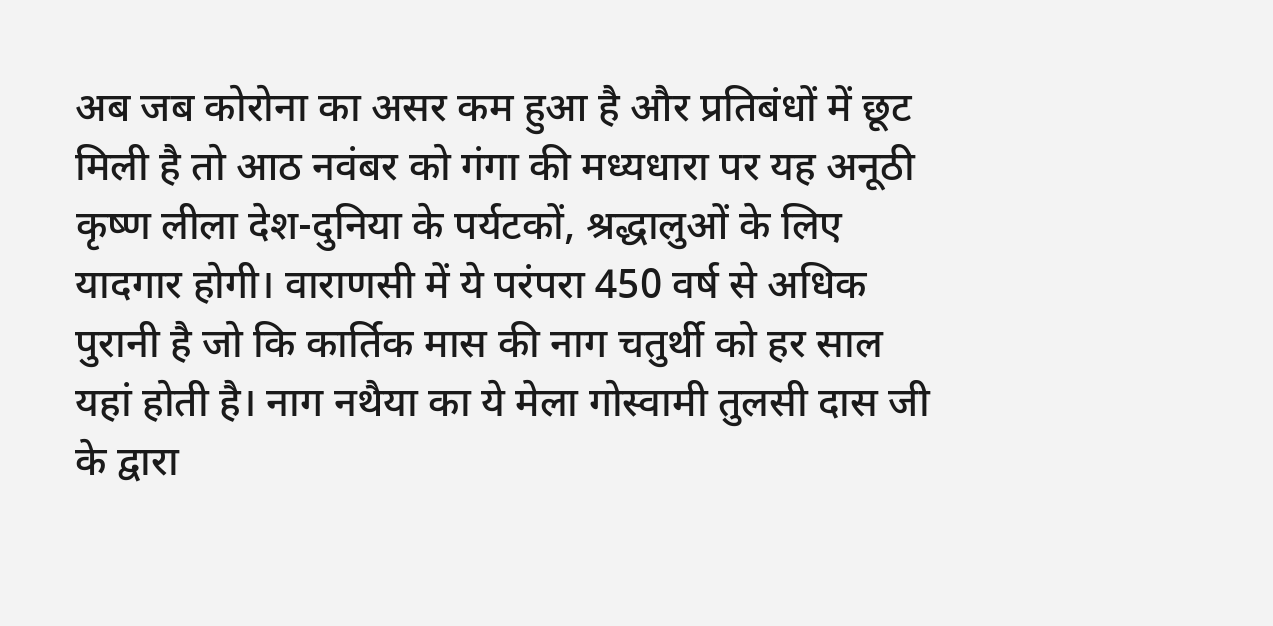अब जब कोरोना का असर कम हुआ है और प्रतिबंधों में छूट मिली है तो आठ नवंबर को गंगा की मध्यधारा पर यह अनूठी कृष्ण लीला देश-दुनिया के पर्यटकों, श्रद्धालुओं के लिए यादगार होगी। वाराणसी में ये परंपरा 450 वर्ष से अधिक पुरानी है जो कि कार्तिक मास की नाग चतुर्थी को हर साल यहां होती है। नाग नथैया का ये मेला गोस्वामी तुलसी दास जी के द्वारा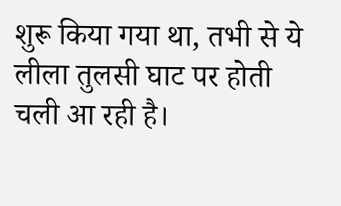शुरू किया गया था, तभी से ये लीला तुलसी घाट पर होती चली आ रही है।